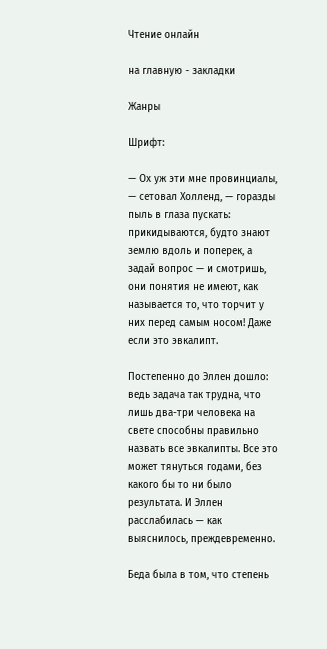Чтение онлайн

на главную - закладки

Жанры

Шрифт:

— Ох уж эти мне провинциалы, — сетовал Холленд, — горазды пыль в глаза пускать: прикидываются, будто знают землю вдоль и поперек, а задай вопрос — и смотришь, они понятия не имеют, как называется то, что торчит у них перед самым носом! Даже если это эвкалипт.

Постепенно до Эллен дошло: ведь задача так трудна, что лишь два-три человека на свете способны правильно назвать все эвкалипты. Все это может тянуться годами, без какого бы то ни было результата. И Эллен расслабилась — как выяснилось, преждевременно.

Беда была в том, что степень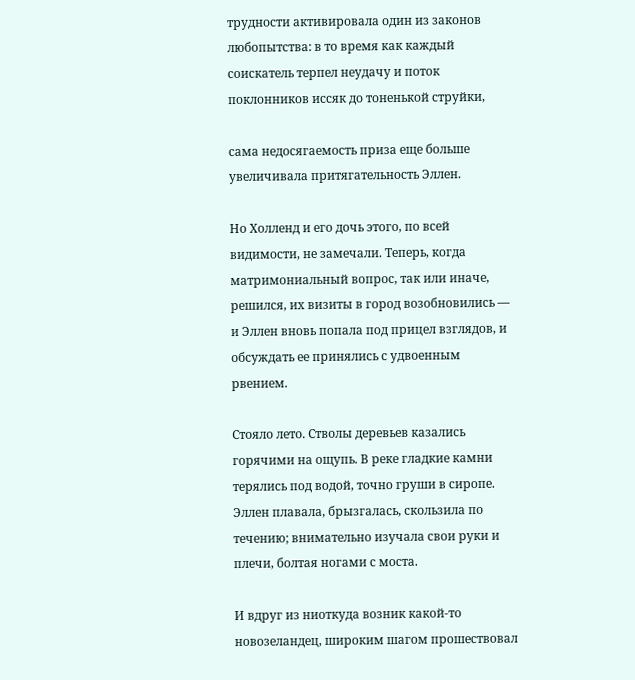трудности активировала один из законов любопытства: в то время как каждый соискатель терпел неудачу и поток поклонников иссяк до тоненькой струйки,

сама недосягаемость приза еще больше увеличивала притягательность Эллен.

Но Холленд и его дочь этого, по всей видимости, не замечали. Теперь, когда матримониальный вопрос, так или иначе, решился, их визиты в город возобновились — и Эллен вновь попала под прицел взглядов, и обсуждать ее принялись с удвоенным рвением.

Стояло лето. Стволы деревьев казались горячими на ощупь. В реке гладкие камни терялись под водой, точно груши в сиропе. Эллен плавала, брызгалась, скользила по течению; внимательно изучала свои руки и плечи, болтая ногами с моста.

И вдруг из ниоткуда возник какой-то новозеландец, широким шагом прошествовал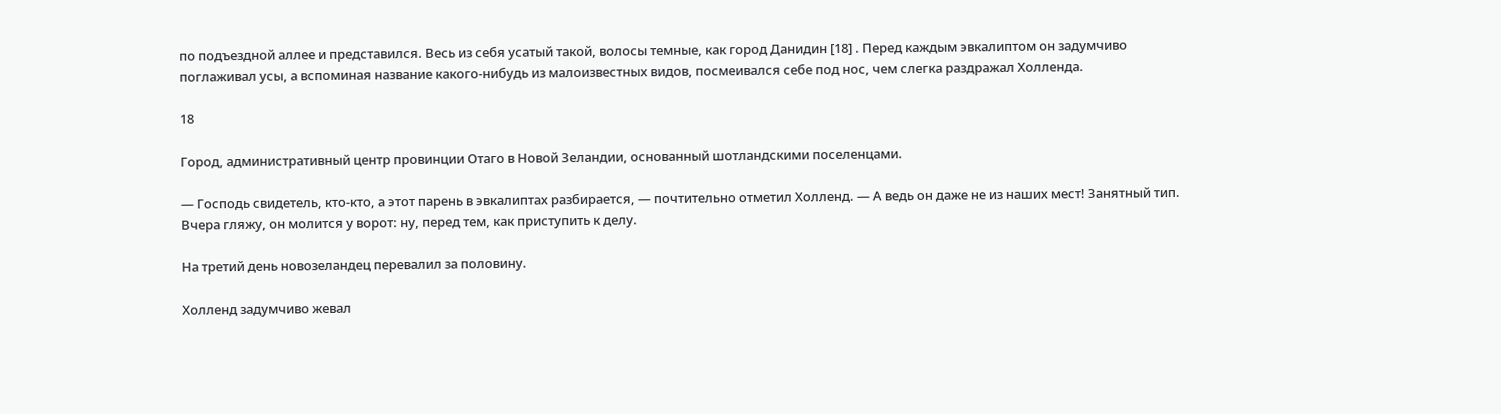по подъездной аллее и представился. Весь из себя усатый такой, волосы темные, как город Данидин [18] . Перед каждым эвкалиптом он задумчиво поглаживал усы, а вспоминая название какого-нибудь из малоизвестных видов, посмеивался себе под нос, чем слегка раздражал Холленда.

18

Город, административный центр провинции Отаго в Новой Зеландии, основанный шотландскими поселенцами.

— Господь свидетель, кто-кто, а этот парень в эвкалиптах разбирается, — почтительно отметил Холленд. — А ведь он даже не из наших мест! Занятный тип. Вчера гляжу, он молится у ворот: ну, перед тем, как приступить к делу.

На третий день новозеландец перевалил за половину.

Холленд задумчиво жевал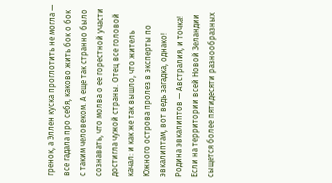гренок, а Эллен куска проглотить не могла — все гадала про себя, каково жить бок о бок с таким человеком. А еще так странно было сознавать, что молва о ее горестной участи достигла чужой страны. Отец все головой качал: и как же так вышло, что житель Южного острова пролез в эксперты по эвкалиптам, вот ведь загадка, однако! Родина эвкалиптов — Австралия, и точка! Если на территории всей Новой Зеландии сыщется более пятидесяти разнообразных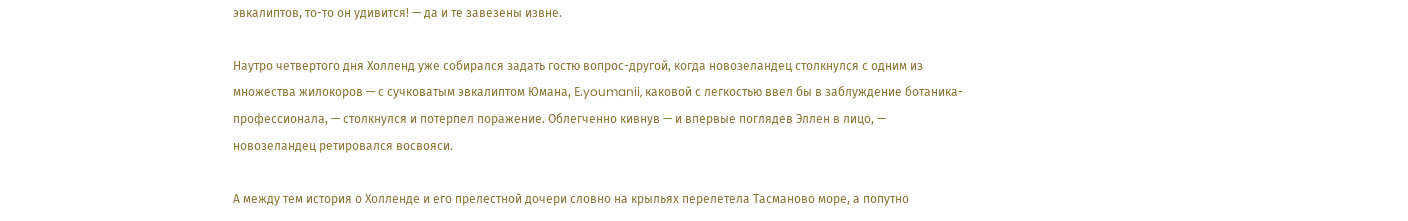эвкалиптов, то-то он удивится! — да и те завезены извне.

Наутро четвертого дня Холленд уже собирался задать гостю вопрос-другой, когда новозеландец столкнулся с одним из множества жилокоров — с сучковатым эвкалиптом Юмана, Е.youmanii, каковой с легкостью ввел бы в заблуждение ботаника-профессионала, — столкнулся и потерпел поражение. Облегченно кивнув — и впервые поглядев Эллен в лицо, — новозеландец ретировался восвояси.

А между тем история о Холленде и его прелестной дочери словно на крыльях перелетела Тасманово море, а попутно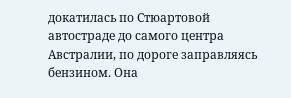докатилась по Стюартовой автостраде до самого центра Австралии, по дороге заправляясь бензином. Она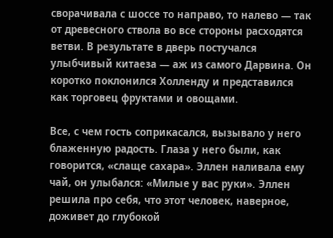сворачивала с шоссе то направо, то налево — так от древесного ствола во все стороны расходятся ветви. В результате в дверь постучался улыбчивый китаеза — аж из самого Дарвина. Он коротко поклонился Холленду и представился как торговец фруктами и овощами.

Все, с чем гость соприкасался, вызывало у него блаженную радость. Глаза у него были, как говорится, «слаще сахара». Эллен наливала ему чай, он улыбался: «Милые у вас руки». Эллен решила про себя, что этот человек, наверное, доживет до глубокой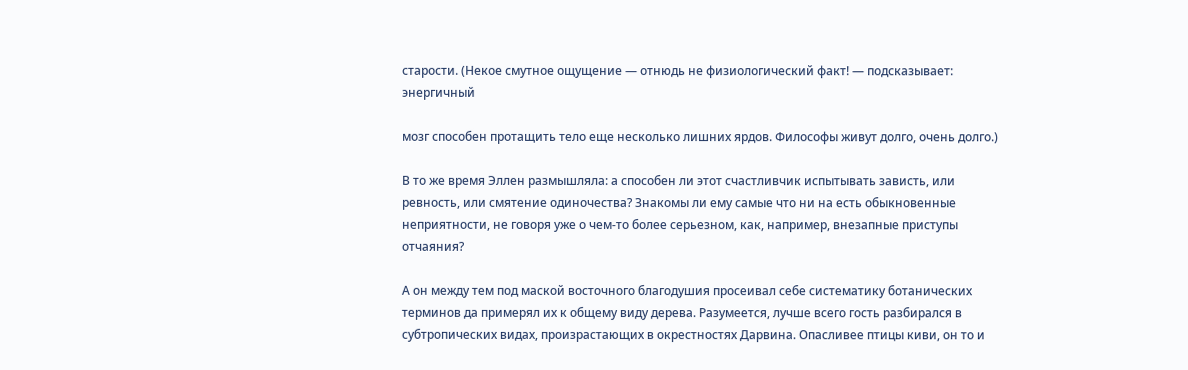старости. (Некое смутное ощущение — отнюдь не физиологический факт! — подсказывает: энергичный

мозг способен протащить тело еще несколько лишних ярдов. Философы живут долго, очень долго.)

В то же время Эллен размышляла: а способен ли этот счастливчик испытывать зависть, или ревность, или смятение одиночества? Знакомы ли ему самые что ни на есть обыкновенные неприятности, не говоря уже о чем-то более серьезном, как, например, внезапные приступы отчаяния?

А он между тем под маской восточного благодушия просеивал себе систематику ботанических терминов да примерял их к общему виду дерева. Разумеется, лучше всего гость разбирался в субтропических видах, произрастающих в окрестностях Дарвина. Опасливее птицы киви, он то и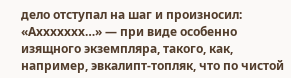дело отступал на шаг и произносил: «Аххххххх…» — при виде особенно изящного экземпляра, такого, как, например, эвкалипт-топляк, что по чистой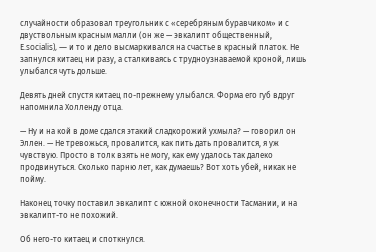случайности образовал треугольник с «серебряным буравчиком» и с двуствольным красным малли (он же — эвкалипт общественный, Е.socialis), — и то и дело высмаркивался на счастье в красный платок. Не запнулся китаец ни разу, а сталкиваясь с трудноузнаваемой кроной, лишь улыбался чуть дольше.

Девять дней спустя китаец по-прежнему улыбался. Форма его губ вдруг напомнила Холленду отца.

— Ну и на кой в доме сдался этакий сладкорожий ухмыла? — говорил он Эллен. — Не тревожься, провалится, как пить дать провалится, я уж чувствую. Просто в толк взять не могу, как ему удалось так далеко продвинуться. Сколько парню лет, как думаешь? Вот хоть убей, никак не пойму.

Наконец точку поставил эвкалипт с южной оконечности Тасмании, и на эвкалипт-то не похожий.

Об него-то китаец и споткнулся.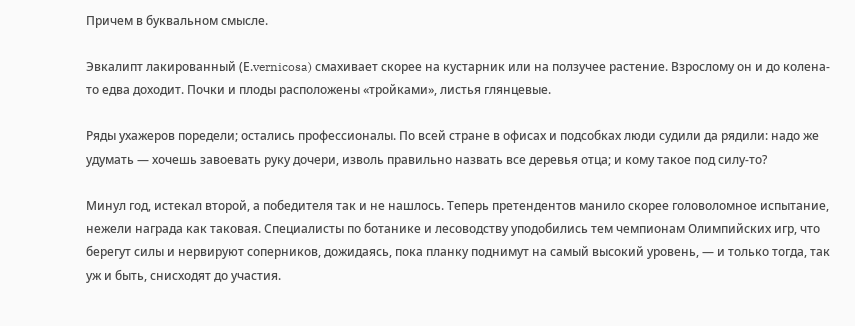Причем в буквальном смысле.

Эвкалипт лакированный (Е.vernicosa) смахивает скорее на кустарник или на ползучее растение. Взрослому он и до колена-то едва доходит. Почки и плоды расположены «тройками», листья глянцевые.

Ряды ухажеров поредели; остались профессионалы. По всей стране в офисах и подсобках люди судили да рядили: надо же удумать — хочешь завоевать руку дочери, изволь правильно назвать все деревья отца; и кому такое под силу-то?

Минул год, истекал второй, а победителя так и не нашлось. Теперь претендентов манило скорее головоломное испытание, нежели награда как таковая. Специалисты по ботанике и лесоводству уподобились тем чемпионам Олимпийских игр, что берегут силы и нервируют соперников, дожидаясь, пока планку поднимут на самый высокий уровень, — и только тогда, так уж и быть, снисходят до участия.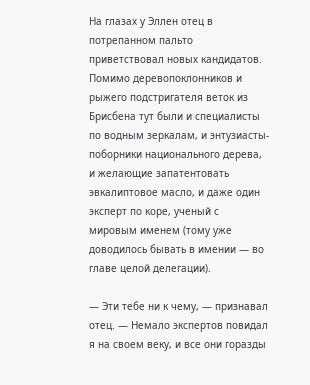На глазах у Эллен отец в потрепанном пальто приветствовал новых кандидатов. Помимо деревопоклонников и рыжего подстригателя веток из Брисбена тут были и специалисты по водным зеркалам, и энтузиасты-поборники национального дерева, и желающие запатентовать эвкалиптовое масло, и даже один эксперт по коре, ученый с мировым именем (тому уже доводилось бывать в имении — во главе целой делегации).

— Эти тебе ни к чему, — признавал отец. — Немало экспертов повидал я на своем веку, и все они горазды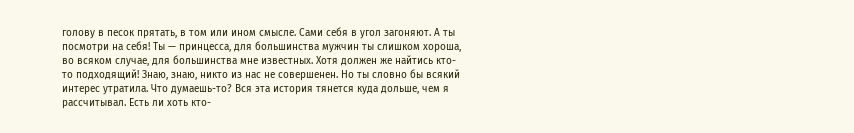голову в песок прятать, в том или ином смысле. Сами себя в угол загоняют. А ты посмотри на себя! Ты — принцесса, для большинства мужчин ты слишком хороша, во всяком случае, для большинства мне известных. Хотя должен же найтись кто-то подходящий! Знаю, знаю, никто из нас не совершенен. Но ты словно бы всякий интерес утратила. Что думаешь-то? Вся эта история тянется куда дольше, чем я рассчитывал. Есть ли хоть кто-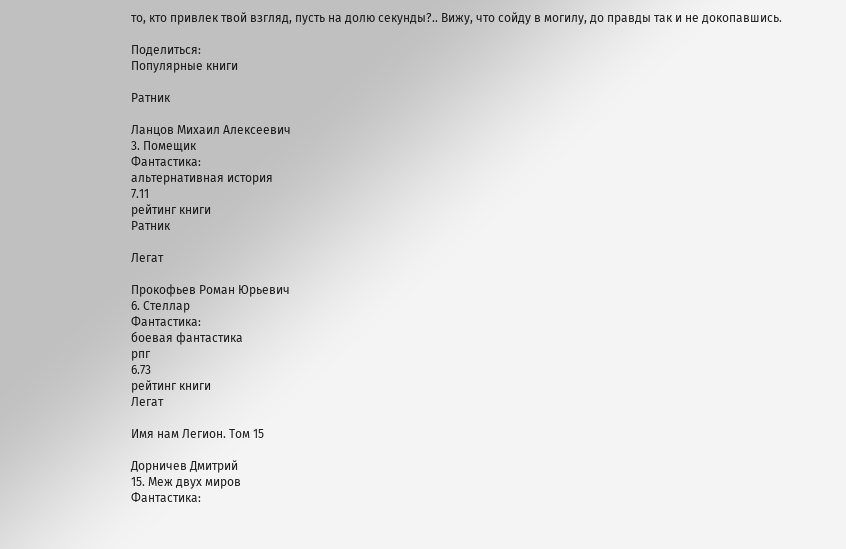то, кто привлек твой взгляд, пусть на долю секунды?.. Вижу, что сойду в могилу, до правды так и не докопавшись.

Поделиться:
Популярные книги

Ратник

Ланцов Михаил Алексеевич
3. Помещик
Фантастика:
альтернативная история
7.11
рейтинг книги
Ратник

Легат

Прокофьев Роман Юрьевич
6. Стеллар
Фантастика:
боевая фантастика
рпг
6.73
рейтинг книги
Легат

Имя нам Легион. Том 15

Дорничев Дмитрий
15. Меж двух миров
Фантастика: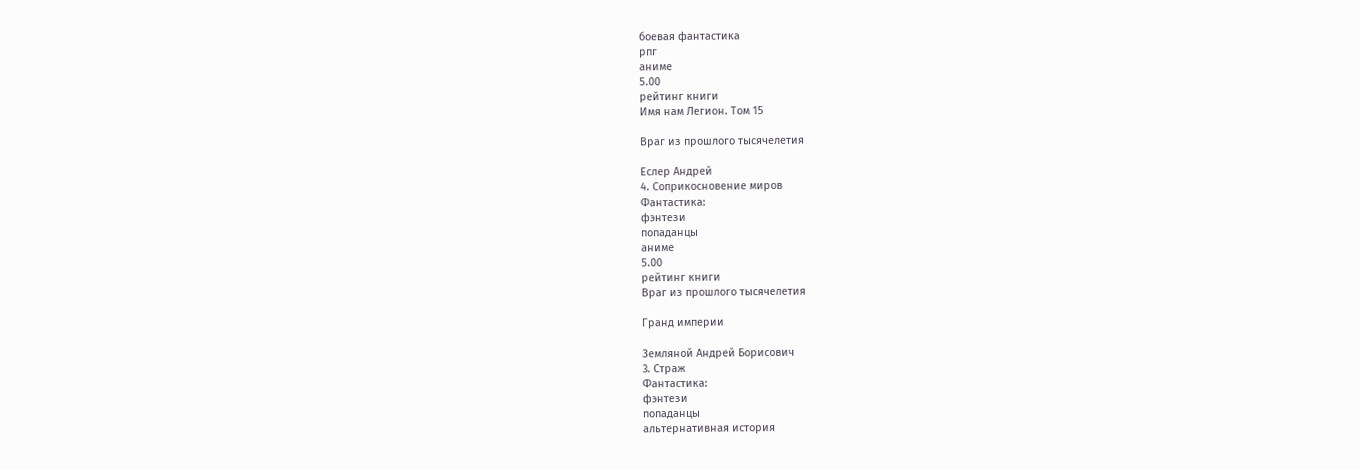боевая фантастика
рпг
аниме
5.00
рейтинг книги
Имя нам Легион. Том 15

Враг из прошлого тысячелетия

Еслер Андрей
4. Соприкосновение миров
Фантастика:
фэнтези
попаданцы
аниме
5.00
рейтинг книги
Враг из прошлого тысячелетия

Гранд империи

Земляной Андрей Борисович
3. Страж
Фантастика:
фэнтези
попаданцы
альтернативная история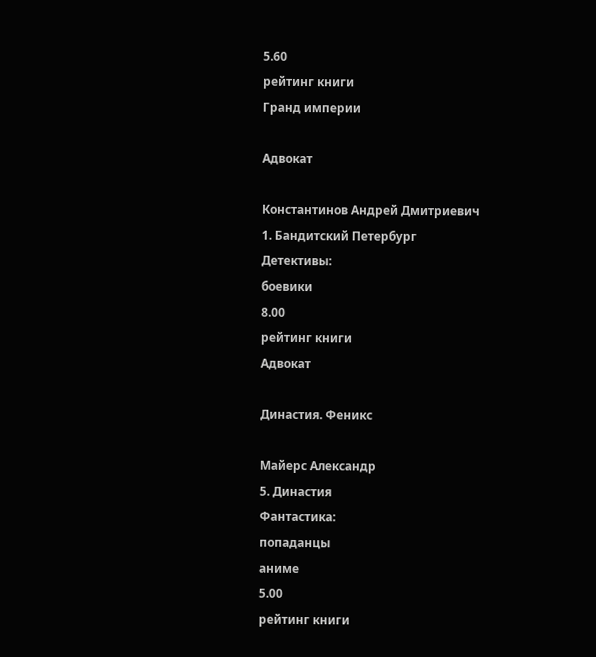5.60
рейтинг книги
Гранд империи

Адвокат

Константинов Андрей Дмитриевич
1. Бандитский Петербург
Детективы:
боевики
8.00
рейтинг книги
Адвокат

Династия. Феникс

Майерс Александр
5. Династия
Фантастика:
попаданцы
аниме
5.00
рейтинг книги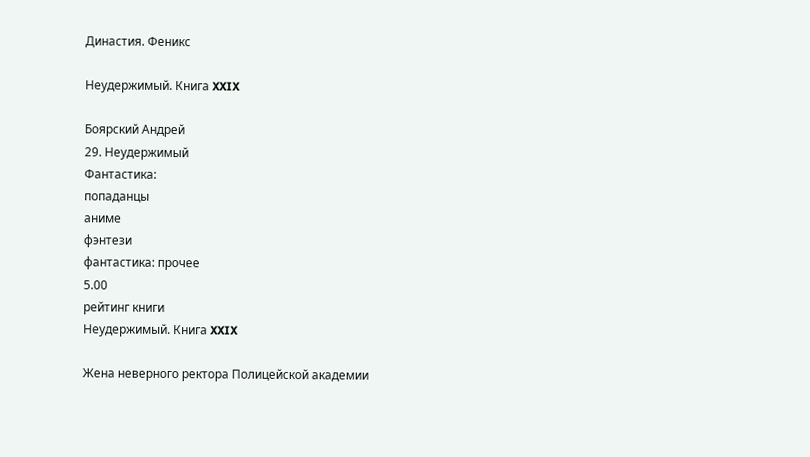Династия. Феникс

Неудержимый. Книга XXIX

Боярский Андрей
29. Неудержимый
Фантастика:
попаданцы
аниме
фэнтези
фантастика: прочее
5.00
рейтинг книги
Неудержимый. Книга XXIX

Жена неверного ректора Полицейской академии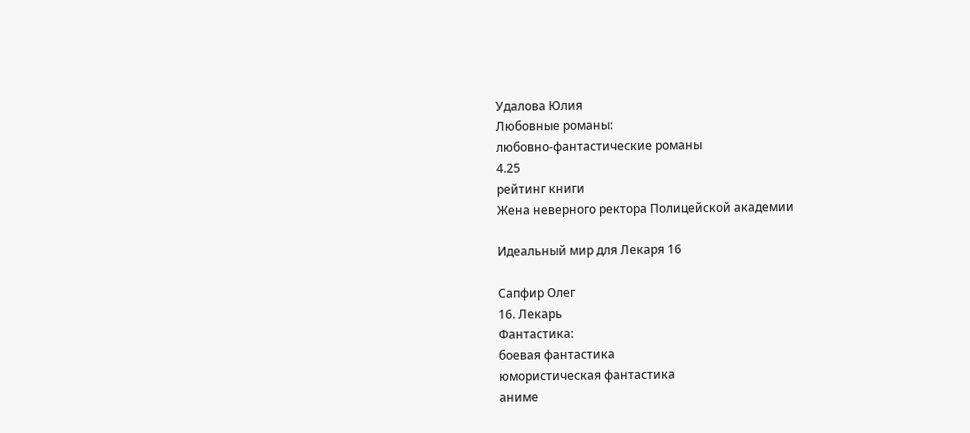Удалова Юлия
Любовные романы:
любовно-фантастические романы
4.25
рейтинг книги
Жена неверного ректора Полицейской академии

Идеальный мир для Лекаря 16

Сапфир Олег
16. Лекарь
Фантастика:
боевая фантастика
юмористическая фантастика
аниме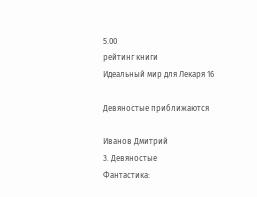5.00
рейтинг книги
Идеальный мир для Лекаря 16

Девяностые приближаются

Иванов Дмитрий
3. Девяностые
Фантастика: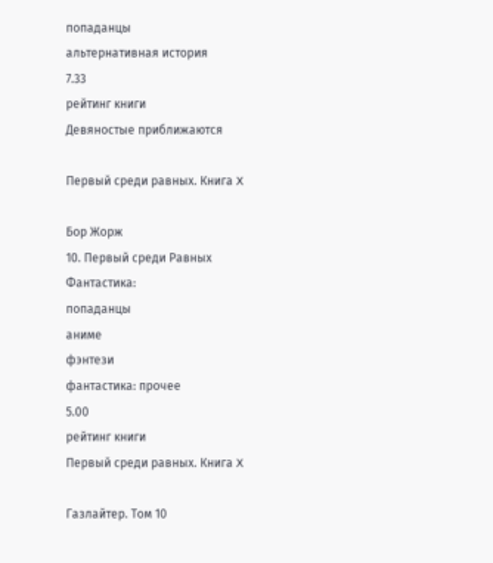попаданцы
альтернативная история
7.33
рейтинг книги
Девяностые приближаются

Первый среди равных. Книга X

Бор Жорж
10. Первый среди Равных
Фантастика:
попаданцы
аниме
фэнтези
фантастика: прочее
5.00
рейтинг книги
Первый среди равных. Книга X

Газлайтер. Том 10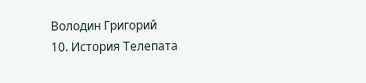Володин Григорий
10. История Телепата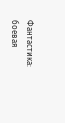Фантастика:
боевая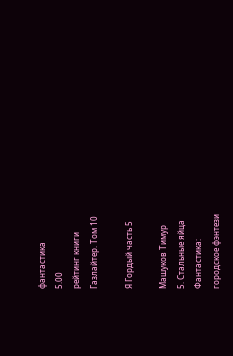фантастика
5.00
рейтинг книги
Газлайтер. Том 10

Я Гордый часть 5

Машуков Тимур
5. Стальные яйца
Фантастика:
городское фэнтези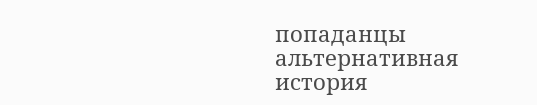попаданцы
альтернативная история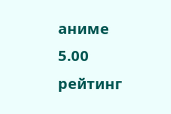аниме
5.00
рейтинг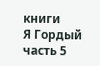книги
Я Гордый часть 5